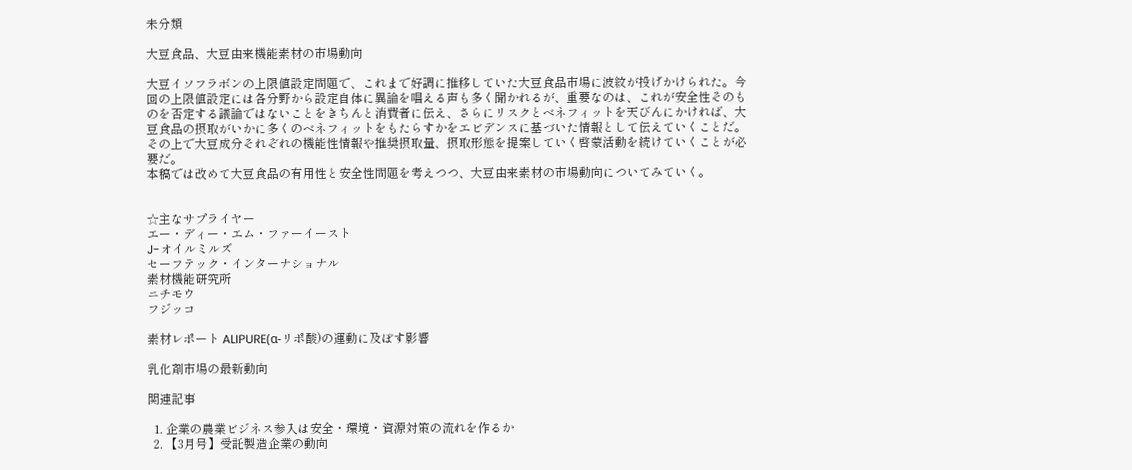未分類

大豆食品、大豆由来機能素材の市場動向

大豆イソフラボンの上限値設定問題で、これまで好調に推移していた大豆食品市場に波紋が投げかけられた。今回の上限値設定には各分野から設定自体に異論を唱える声も多く聞かれるが、重要なのは、これが安全性そのものを否定する議論ではないことをきちんと消費者に伝え、さらにリスクとベネフィットを天びんにかければ、大豆食品の摂取がいかに多くのベネフィットをもたらすかをエビデンスに基づいた情報として伝えていくことだ。その上で大豆成分それぞれの機能性情報や推奨摂取量、摂取形態を提案していく啓蒙活動を続けていくことが必要だ。
本稿では改めて大豆食品の有用性と安全性問題を考えつつ、大豆由来素材の市場動向についてみていく。


☆主なサプライヤー
エー・ディー・エム・ファーイースト
J-オイルミルズ
セーフテック・インターナショナル
素材機能研究所
ニチモウ
フジッコ

素材レポート ALIPURE(α-リポ酸)の運動に及ぼす影響

乳化剤市場の最新動向

関連記事

  1. 企業の農業ビジネス参入は安全・環境・資源対策の流れを作るか
  2. 【3月号】受託製造企業の動向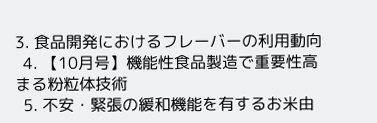3. 食品開発におけるフレーバーの利用動向
  4. 【10月号】機能性食品製造で重要性高まる粉粒体技術
  5. 不安・緊張の緩和機能を有するお米由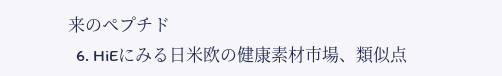来のペプチド
  6. HiEにみる日米欧の健康素材市場、類似点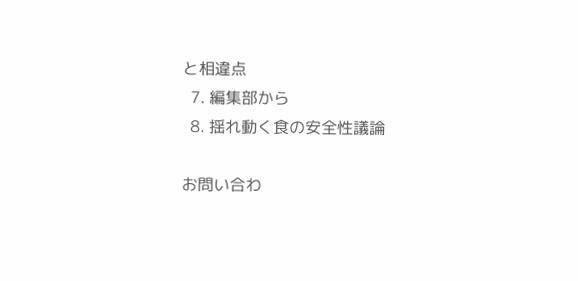と相違点
  7. 編集部から
  8. 揺れ動く食の安全性議論

お問い合わ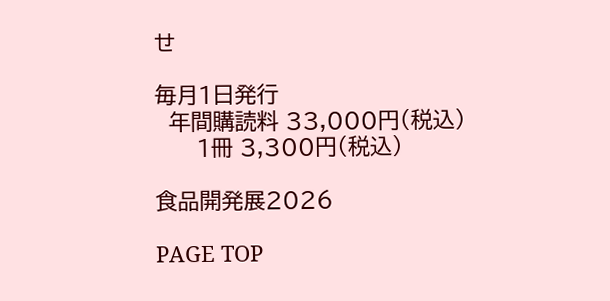せ

毎月1日発行
  年間購読料 33,000円(税込)
      1冊 3,300円(税込)

食品開発展2026

PAGE TOP